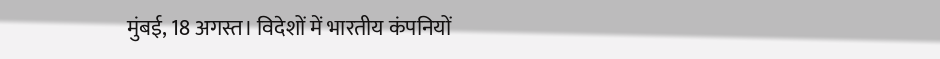मुंबई, 18 अगस्त। विदेशों में भारतीय कंपनियों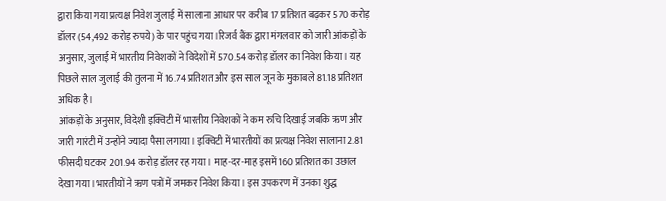द्वारा किया गया प्रत्यक्ष निवेश जुलाई में सालाना आधार पर करीब 17 प्रतिशत बढ़कर 570 करोड़ डॉलर (54,492 करोड़ रुपये) के पार पहुंच गया।रिजर्व बैंक द्वारा मंगलवार को जारी आंकड़ों के अनुसार, जुलाई में भारतीय निवेशकों ने विदेशों में 570.54 करोड़ डॉलर का निवेश किया। यह पिछले साल जुलाई की तुलना में 16.74 प्रतिशत और इस साल जून के मुकाबले 81.18 प्रतिशत अधिक है।
आंकड़ों के अनुसार, विदेशी इक्विटी में भारतीय निवेशकों ने कम रुचि दिखाई जबकि ऋण और जारी गारंटी में उन्होंने ज्यादा पैसा लगाया। इक्विटी में भारतीयों का प्रत्यक्ष निवेश सालाना 2.81 फीसदी घटकर 201.94 करोड़ डॉलर रह गया। माह-दर-माह इसमें 160 प्रतिशत का उछाल देखा गया।भारतीयों ने ऋण पत्रों में जमकर निवेश किया। इस उपकरण में उनका शुद्ध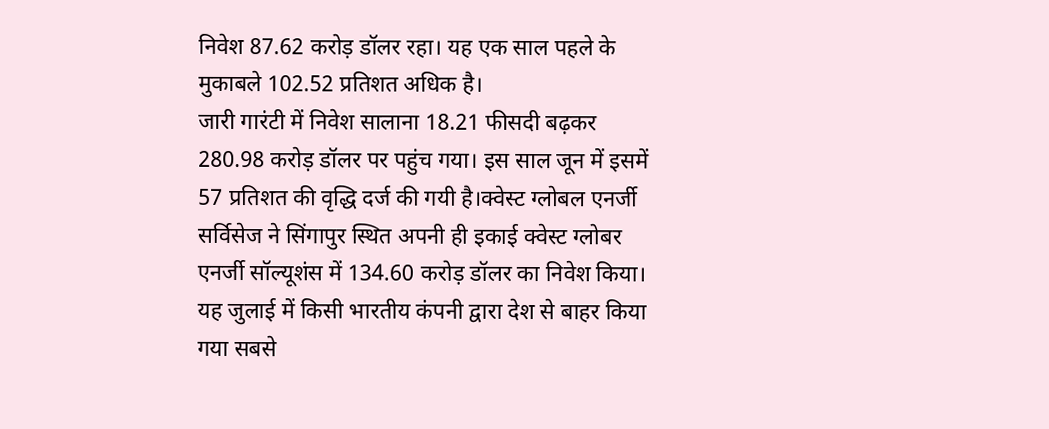निवेश 87.62 करोड़ डॉलर रहा। यह एक साल पहले के मुकाबले 102.52 प्रतिशत अधिक है।
जारी गारंटी में निवेश सालाना 18.21 फीसदी बढ़कर 280.98 करोड़ डॉलर पर पहुंच गया। इस साल जून में इसमें 57 प्रतिशत की वृद्धि दर्ज की गयी है।क्वेस्ट ग्लोबल एनर्जी सर्विसेज ने सिंगापुर स्थित अपनी ही इकाई क्वेस्ट ग्लोबर एनर्जी सॉल्यूशंस में 134.60 करोड़ डॉलर का निवेश किया। यह जुलाई में किसी भारतीय कंपनी द्वारा देश से बाहर किया गया सबसे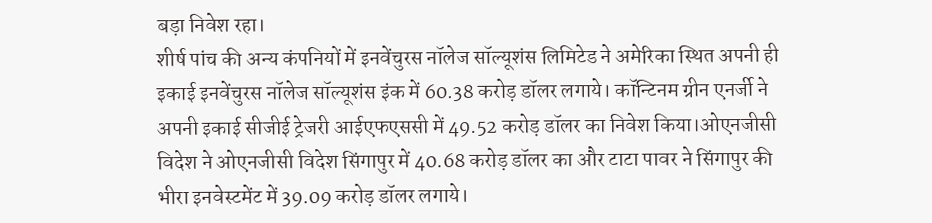बड़ा निवेश रहा।
शीर्ष पांच की अन्य कंपनियों में इनवेंचुरस नॉलेज सॉल्यूशंस लिमिटेड ने अमेरिका स्थित अपनी ही इकाई इनवेंचुरस नॉलेज सॉल्यूशंस इंक में 60.38 करोड़ डॉलर लगाये। कॉन्टिनम ग्रीन एनर्जी ने अपनी इकाई सीजीई ट्रेजरी आईएफएससी में 49.52 करोड़ डॉलर का निवेश किया।ओएनजीसी विदेश ने ओएनजीसी विदेश सिंगापुर में 40.68 करोड़ डॉलर का और टाटा पावर ने सिंगापुर की भीरा इनवेस्टमेंट में 39.09 करोड़ डॉलर लगाये।